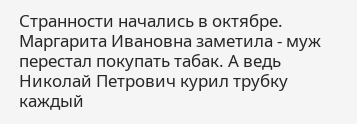Странности начались в октябре. Маргарита Ивановна заметила - муж перестал покупать табак. А ведь Николай Петрович курил трубку каждый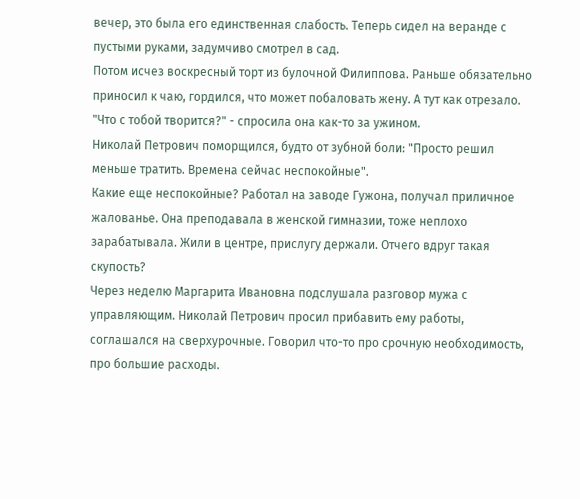вечер, это была его единственная слабость. Теперь сидел на веранде с пустыми руками, задумчиво смотрел в сад.
Потом исчез воскресный торт из булочной Филиппова. Раньше обязательно приносил к чаю, гордился, что может побаловать жену. А тут как отрезало.
"Что с тобой творится?" - спросила она как-то за ужином.
Николай Петрович поморщился, будто от зубной боли: "Просто решил меньше тратить. Времена сейчас неспокойные".
Какие еще неспокойные? Работал на заводе Гужона, получал приличное жалованье. Она преподавала в женской гимназии, тоже неплохо зарабатывала. Жили в центре, прислугу держали. Отчего вдруг такая скупость?
Через неделю Маргарита Ивановна подслушала разговор мужа с управляющим. Николай Петрович просил прибавить ему работы, соглашался на сверхурочные. Говорил что-то про срочную необходимость, про большие расходы.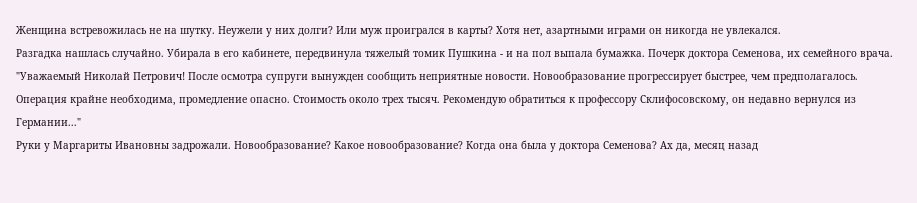Женщина встревожилась не на шутку. Неужели у них долги? Или муж проигрался в карты? Хотя нет, азартными играми он никогда не увлекался.
Разгадка нашлась случайно. Убирала в его кабинете, передвинула тяжелый томик Пушкина - и на пол выпала бумажка. Почерк доктора Семенова, их семейного врача.
"Уважаемый Николай Петрович! После осмотра супруги вынужден сообщить неприятные новости. Новообразование прогрессирует быстрее, чем предполагалось. Операция крайне необходима, промедление опасно. Стоимость около трех тысяч. Рекомендую обратиться к профессору Склифосовскому, он недавно вернулся из Германии..."
Руки у Маргариты Ивановны задрожали. Новообразование? Какое новообразование? Когда она была у доктора Семенова? Ах да, месяц назад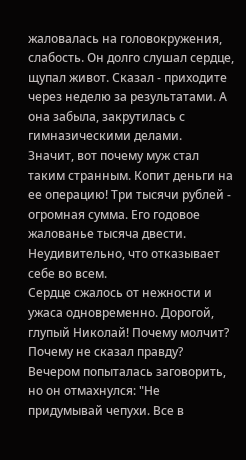жаловалась на головокружения, слабость. Он долго слушал сердце, щупал живот. Сказал - приходите через неделю за результатами. А она забыла, закрутилась с гимназическими делами.
Значит, вот почему муж стал таким странным. Копит деньги на ее операцию! Три тысячи рублей - огромная сумма. Его годовое жалованье тысяча двести. Неудивительно, что отказывает себе во всем.
Сердце сжалось от нежности и ужаса одновременно. Дорогой, глупый Николай! Почему молчит? Почему не сказал правду?
Вечером попыталась заговорить, но он отмахнулся: "Не придумывай чепухи. Все в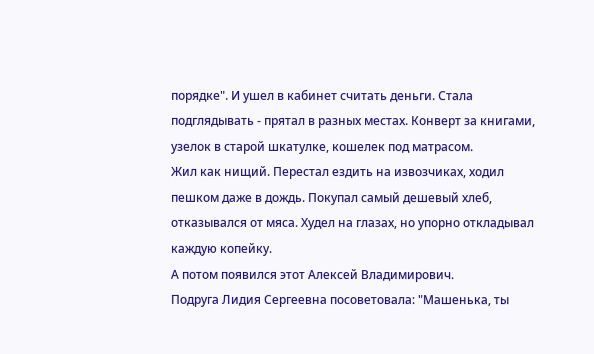порядке". И ушел в кабинет считать деньги. Стала подглядывать - прятал в разных местах. Конверт за книгами, узелок в старой шкатулке, кошелек под матрасом.
Жил как нищий. Перестал ездить на извозчиках, ходил пешком даже в дождь. Покупал самый дешевый хлеб, отказывался от мяса. Худел на глазах, но упорно откладывал каждую копейку.
А потом появился этот Алексей Владимирович.
Подруга Лидия Сергеевна посоветовала: "Машенька, ты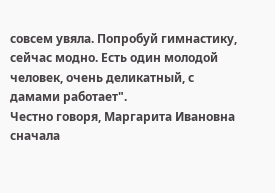совсем увяла. Попробуй гимнастику, сейчас модно. Есть один молодой человек, очень деликатный, с дамами работает".
Честно говоря, Маргарита Ивановна сначала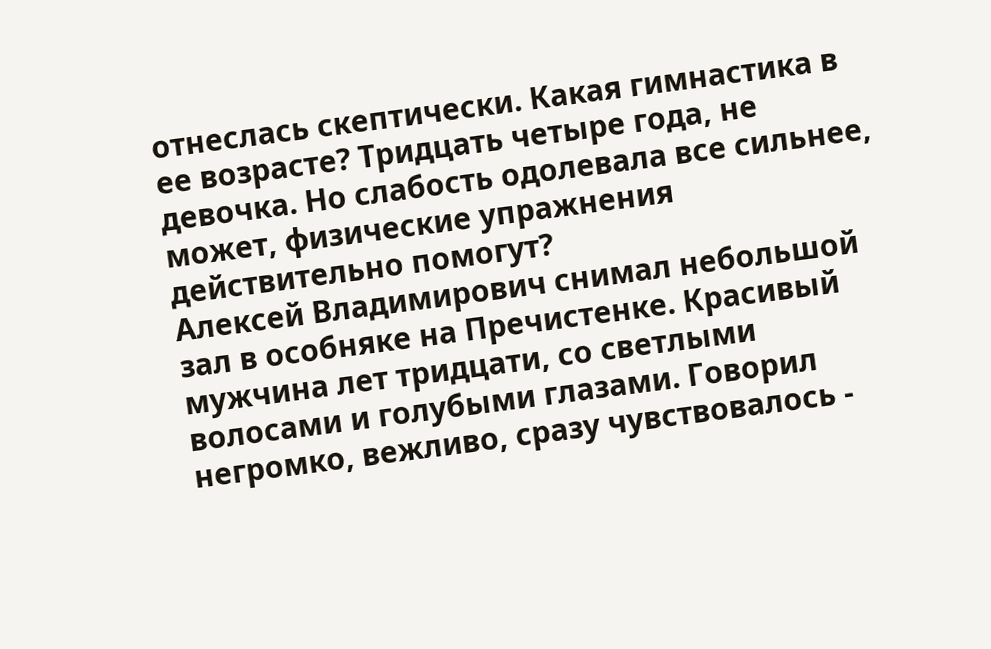отнеслась скептически. Какая гимнастика в ее возрасте? Тридцать четыре года, не девочка. Но слабость одолевала все сильнее, может, физические упражнения действительно помогут?
Алексей Владимирович снимал небольшой зал в особняке на Пречистенке. Красивый мужчина лет тридцати, со светлыми волосами и голубыми глазами. Говорил негромко, вежливо, сразу чувствовалось -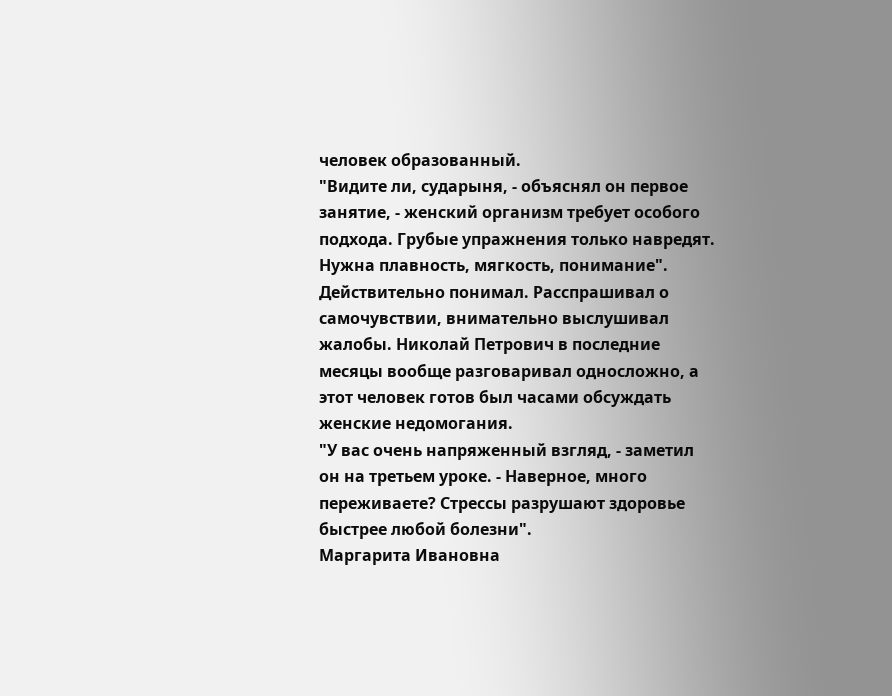человек образованный.
"Видите ли, сударыня, - объяснял он первое занятие, - женский организм требует особого подхода. Грубые упражнения только навредят. Нужна плавность, мягкость, понимание".
Действительно понимал. Расспрашивал о самочувствии, внимательно выслушивал жалобы. Николай Петрович в последние месяцы вообще разговаривал односложно, а этот человек готов был часами обсуждать женские недомогания.
"У вас очень напряженный взгляд, - заметил он на третьем уроке. - Наверное, много переживаете? Стрессы разрушают здоровье быстрее любой болезни".
Маргарита Ивановна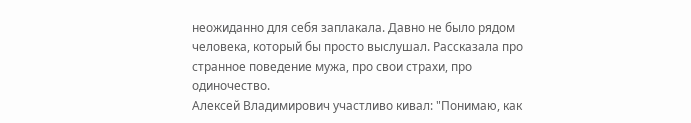неожиданно для себя заплакала. Давно не было рядом человека, который бы просто выслушал. Рассказала про странное поведение мужа, про свои страхи, про одиночество.
Алексей Владимирович участливо кивал: "Понимаю, как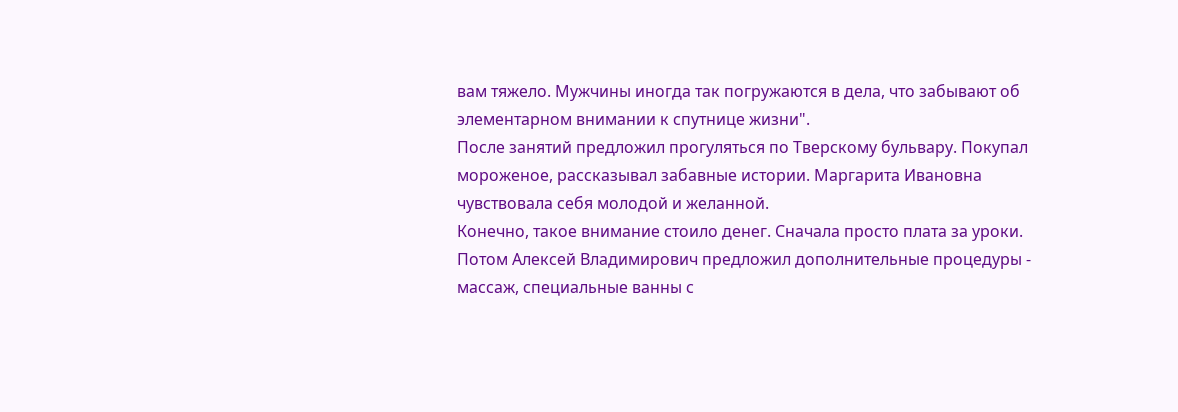вам тяжело. Мужчины иногда так погружаются в дела, что забывают об элементарном внимании к спутнице жизни".
После занятий предложил прогуляться по Тверскому бульвару. Покупал мороженое, рассказывал забавные истории. Маргарита Ивановна чувствовала себя молодой и желанной.
Конечно, такое внимание стоило денег. Сначала просто плата за уроки. Потом Алексей Владимирович предложил дополнительные процедуры - массаж, специальные ванны с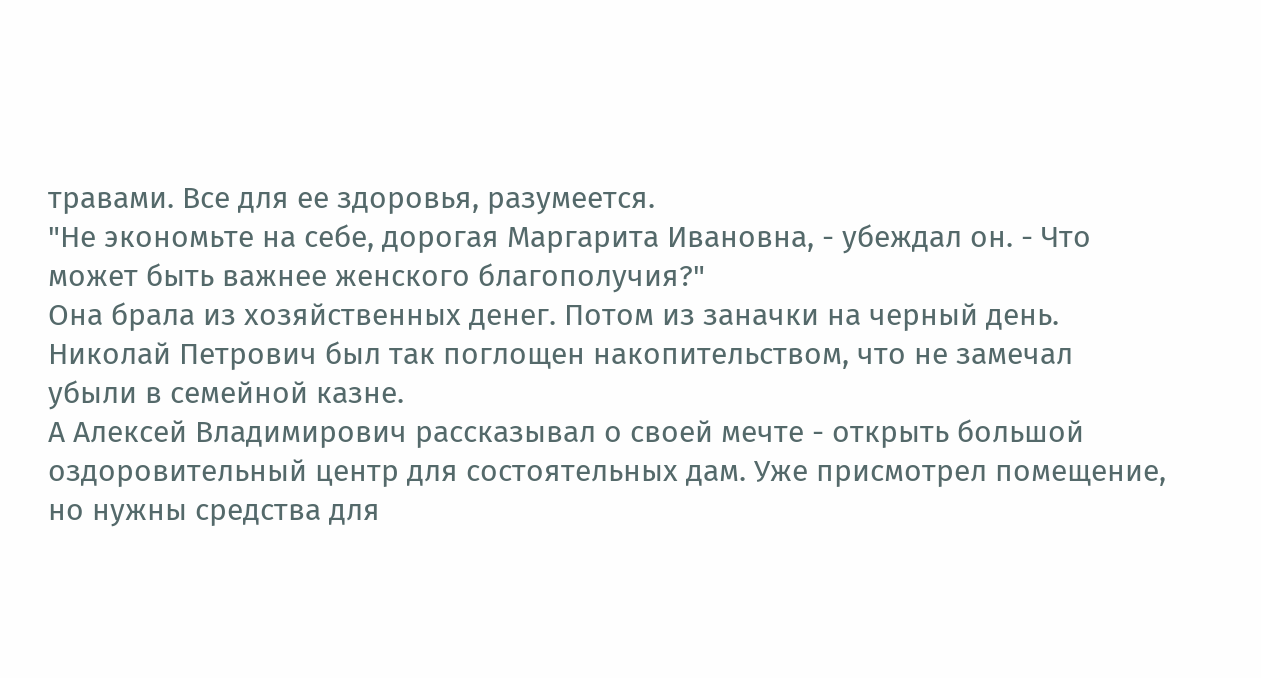травами. Все для ее здоровья, разумеется.
"Не экономьте на себе, дорогая Маргарита Ивановна, - убеждал он. - Что может быть важнее женского благополучия?"
Она брала из хозяйственных денег. Потом из заначки на черный день. Николай Петрович был так поглощен накопительством, что не замечал убыли в семейной казне.
А Алексей Владимирович рассказывал о своей мечте - открыть большой оздоровительный центр для состоятельных дам. Уже присмотрел помещение, но нужны средства для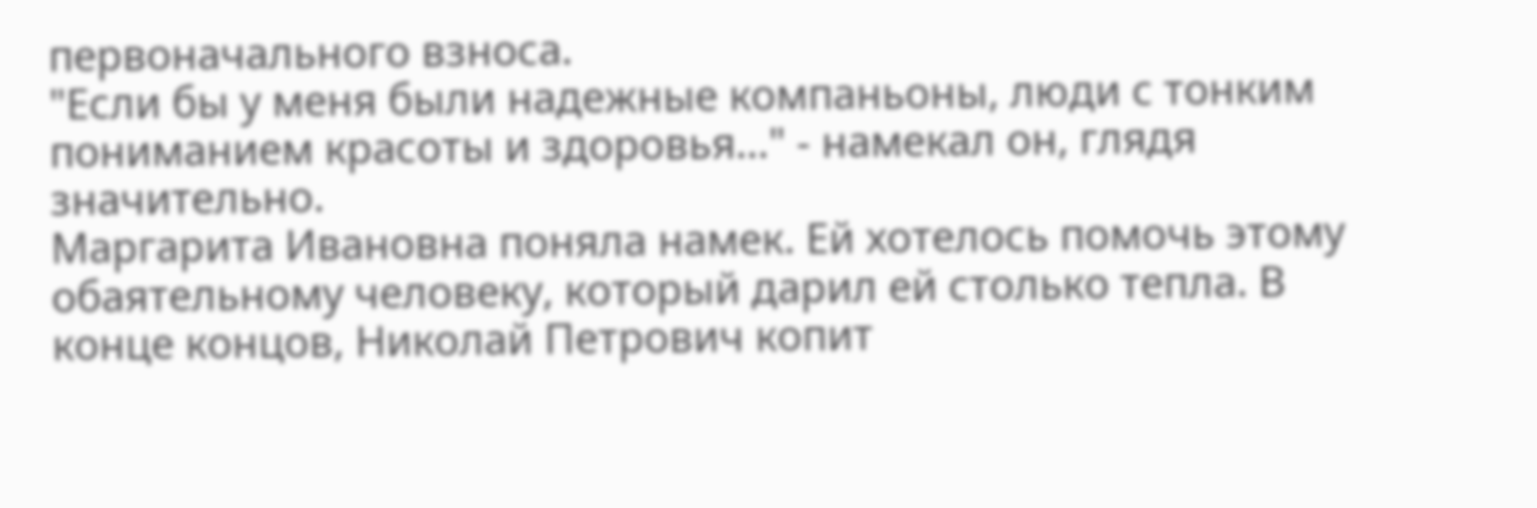первоначального взноса.
"Если бы у меня были надежные компаньоны, люди с тонким пониманием красоты и здоровья..." - намекал он, глядя значительно.
Маргарита Ивановна поняла намек. Ей хотелось помочь этому обаятельному человеку, который дарил ей столько тепла. В конце концов, Николай Петрович копит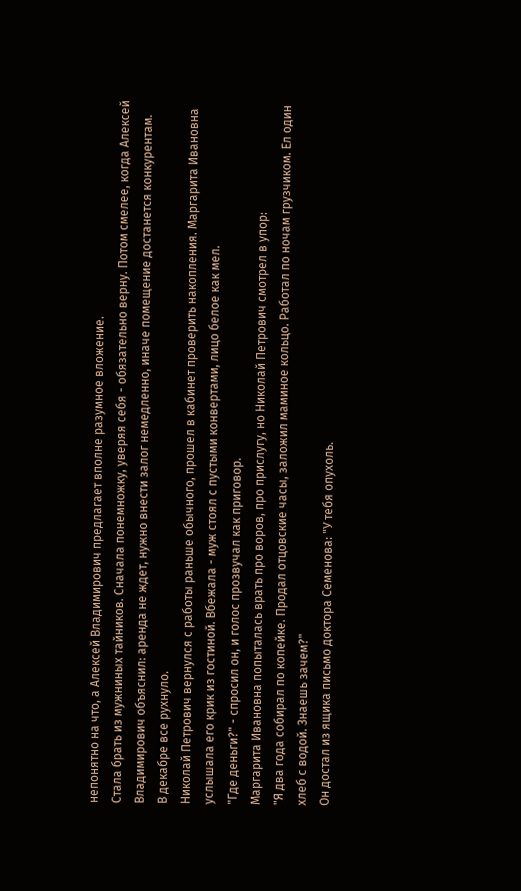непонятно на что, а Алексей Владимирович предлагает вполне разумное вложение.
Стала брать из мужниных тайников. Сначала понемножку, уверяя себя - обязательно верну. Потом смелее, когда Алексей Владимирович объяснил: аренда не ждет, нужно внести залог немедленно, иначе помещение достанется конкурентам.
В декабре все рухнуло.
Николай Петрович вернулся с работы раньше обычного, прошел в кабинет проверить накопления. Маргарита Ивановна услышала его крик из гостиной. Вбежала - муж стоял с пустыми конвертами, лицо белое как мел.
"Где деньги?" - спросил он, и голос прозвучал как приговор.
Маргарита Ивановна попыталась врать про воров, про прислугу, но Николай Петрович смотрел в упор:
"Я два года собирал по копейке. Продал отцовские часы, заложил маминое кольцо. Работал по ночам грузчиком. Ел один хлеб с водой. Знаешь зачем?"
Он достал из ящика письмо доктора Семенова: "У тебя опухоль.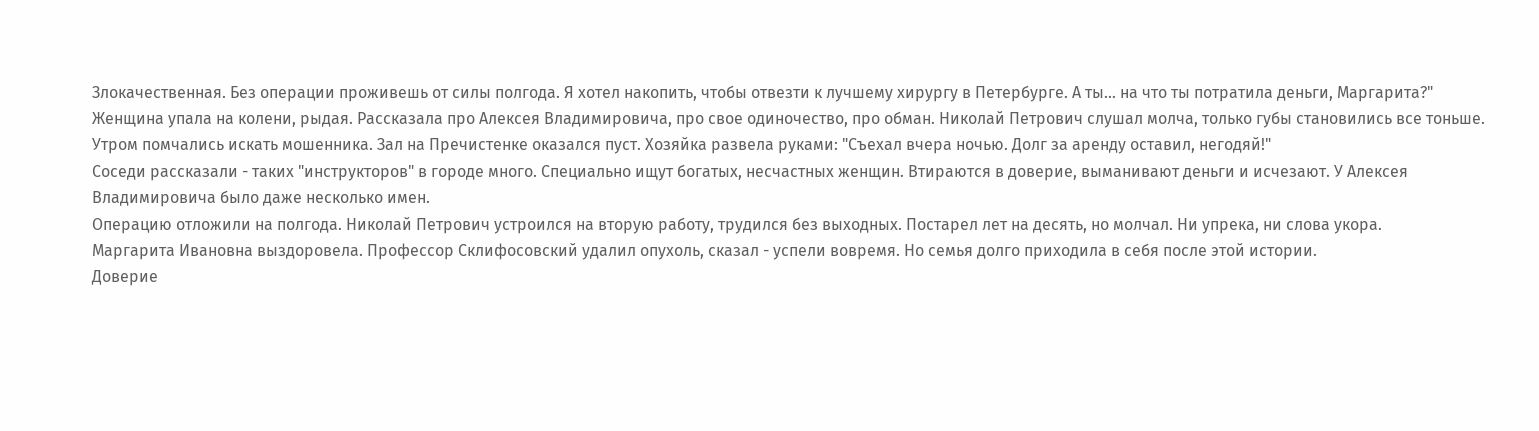Злокачественная. Без операции проживешь от силы полгода. Я хотел накопить, чтобы отвезти к лучшему хирургу в Петербурге. А ты... на что ты потратила деньги, Маргарита?"
Женщина упала на колени, рыдая. Рассказала про Алексея Владимировича, про свое одиночество, про обман. Николай Петрович слушал молча, только губы становились все тоньше.
Утром помчались искать мошенника. Зал на Пречистенке оказался пуст. Хозяйка развела руками: "Съехал вчера ночью. Долг за аренду оставил, негодяй!"
Соседи рассказали - таких "инструкторов" в городе много. Специально ищут богатых, несчастных женщин. Втираются в доверие, выманивают деньги и исчезают. У Алексея Владимировича было даже несколько имен.
Операцию отложили на полгода. Николай Петрович устроился на вторую работу, трудился без выходных. Постарел лет на десять, но молчал. Ни упрека, ни слова укора.
Маргарита Ивановна выздоровела. Профессор Склифосовский удалил опухоль, сказал - успели вовремя. Но семья долго приходила в себя после этой истории.
Доверие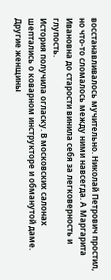восстанавливалось мучительно. Николай Петрович простил, но что-то сломалось между ними навсегда. А Маргарита Ивановна до старости винила себя за легковерность и глупость.
История получила огласку. В московских салонах шептались о коварном инструкторе и обманутой даме. Другие женщины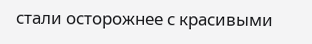стали осторожнее с красивыми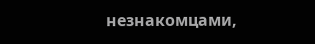незнакомцами,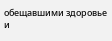обещавшими здоровье и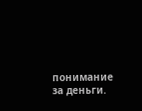понимание за деньги.